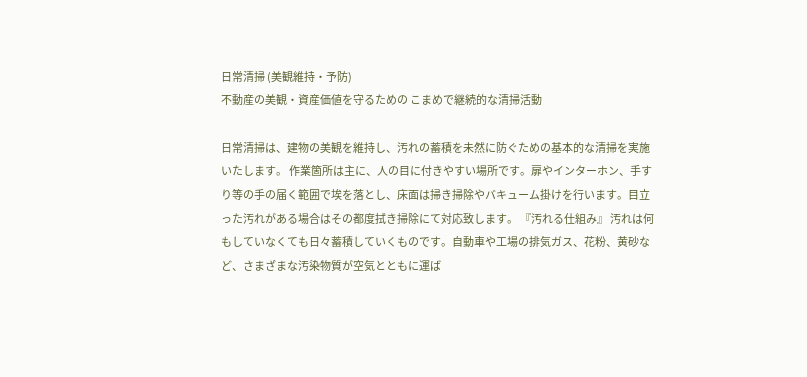日常清掃 (美観維持・予防)
不動産の美観・資産価値を守るための こまめで継続的な清掃活動

日常清掃は、建物の美観を維持し、汚れの蓄積を未然に防ぐための基本的な清掃を実施いたします。 作業箇所は主に、人の目に付きやすい場所です。扉やインターホン、手すり等の手の届く範囲で埃を落とし、床面は掃き掃除やバキューム掛けを行います。目立った汚れがある場合はその都度拭き掃除にて対応致します。 『汚れる仕組み』 汚れは何もしていなくても日々蓄積していくものです。自動車や工場の排気ガス、花粉、黄砂など、さまざまな汚染物質が空気とともに運ば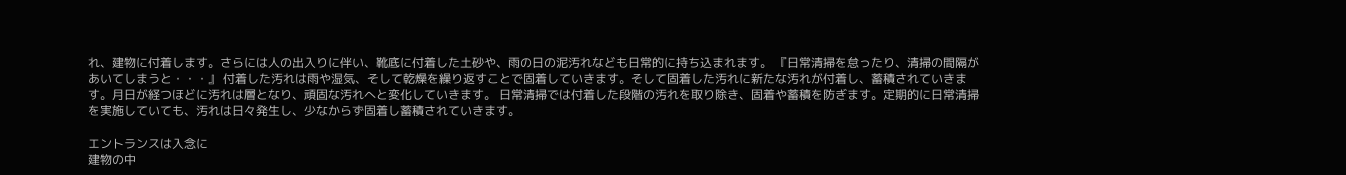れ、建物に付着します。さらには人の出入りに伴い、靴底に付着した土砂や、雨の日の泥汚れなども日常的に持ち込まれます。 『日常清掃を怠ったり、清掃の間隔があいてしまうと・・・』 付着した汚れは雨や湿気、そして乾燥を繰り返すことで固着していきます。そして固着した汚れに新たな汚れが付着し、蓄積されていきます。月日が経つほどに汚れは層となり、頑固な汚れへと変化していきます。 日常清掃では付着した段階の汚れを取り除き、固着や蓄積を防ぎます。定期的に日常清掃を実施していても、汚れは日々発生し、少なからず固着し蓄積されていきます。

エントランスは入念に
建物の中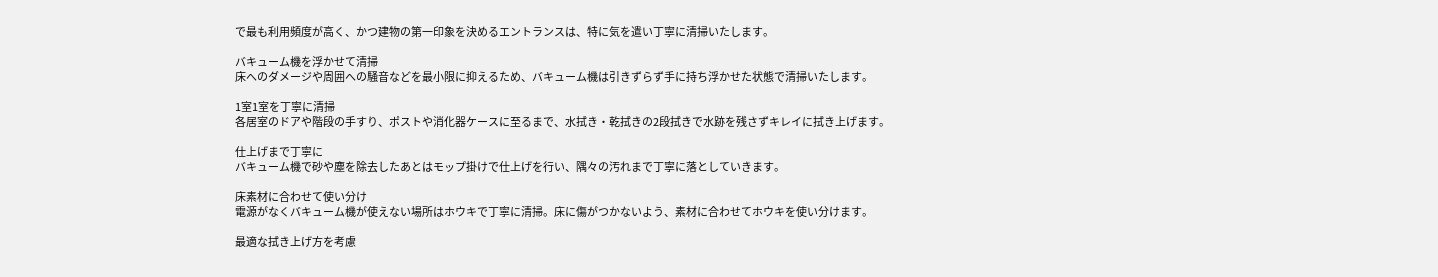で最も利用頻度が高く、かつ建物の第一印象を決めるエントランスは、特に気を遣い丁寧に清掃いたします。

バキューム機を浮かせて清掃
床へのダメージや周囲への騒音などを最小限に抑えるため、バキューム機は引きずらず手に持ち浮かせた状態で清掃いたします。

1室1室を丁寧に清掃
各居室のドアや階段の手すり、ポストや消化器ケースに至るまで、水拭き・乾拭きの2段拭きで水跡を残さずキレイに拭き上げます。

仕上げまで丁寧に
バキューム機で砂や塵を除去したあとはモップ掛けで仕上げを行い、隅々の汚れまで丁寧に落としていきます。

床素材に合わせて使い分け
電源がなくバキューム機が使えない場所はホウキで丁寧に清掃。床に傷がつかないよう、素材に合わせてホウキを使い分けます。

最適な拭き上げ方を考慮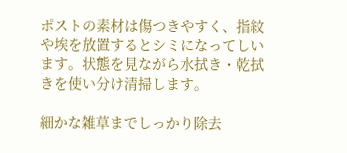ポストの素材は傷つきやすく、指紋や埃を放置するとシミになってしいます。状態を見ながら水拭き・乾拭きを使い分け清掃します。

細かな雑草までしっかり除去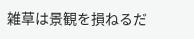雑草は景観を損ねるだ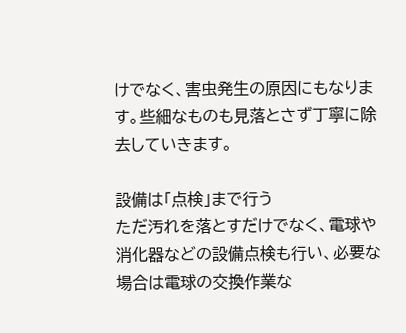けでなく、害虫発生の原因にもなります。些細なものも見落とさず丁寧に除去していきます。

設備は「点検」まで行う
ただ汚れを落とすだけでなく、電球や消化器などの設備点検も行い、必要な場合は電球の交換作業な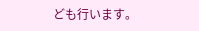ども行います。